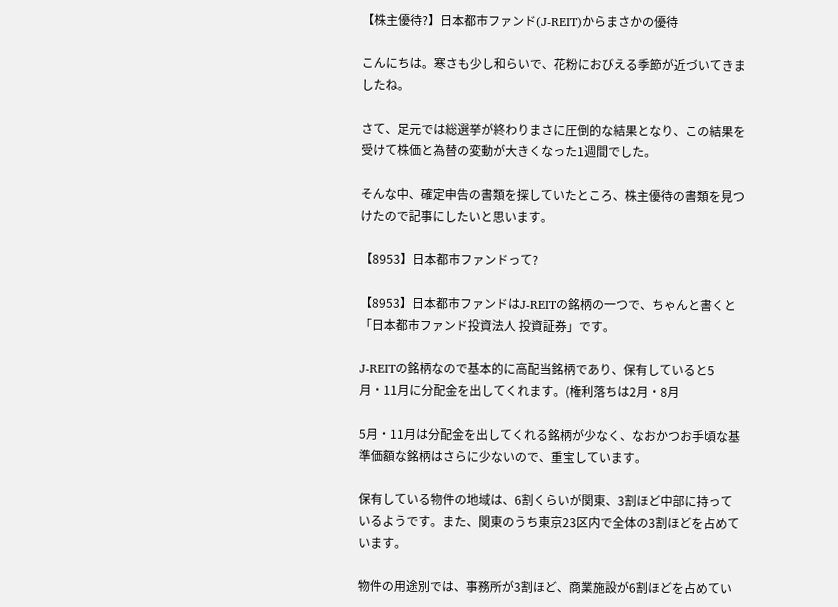【株主優待?】日本都市ファンド(J-REIT)からまさかの優待

こんにちは。寒さも少し和らいで、花粉におびえる季節が近づいてきましたね。

さて、足元では総選挙が終わりまさに圧倒的な結果となり、この結果を受けて株価と為替の変動が大きくなった1週間でした。

そんな中、確定申告の書類を探していたところ、株主優待の書類を見つけたので記事にしたいと思います。

【8953】日本都市ファンドって?

【8953】日本都市ファンドはJ-REITの銘柄の一つで、ちゃんと書くと「日本都市ファンド投資法人 投資証券」です。

J-REITの銘柄なので基本的に高配当銘柄であり、保有していると5月・11月に分配金を出してくれます。(権利落ちは2月・8月

5月・11月は分配金を出してくれる銘柄が少なく、なおかつお手頃な基準価額な銘柄はさらに少ないので、重宝しています。

保有している物件の地域は、6割くらいが関東、3割ほど中部に持っているようです。また、関東のうち東京23区内で全体の3割ほどを占めています。

物件の用途別では、事務所が3割ほど、商業施設が6割ほどを占めてい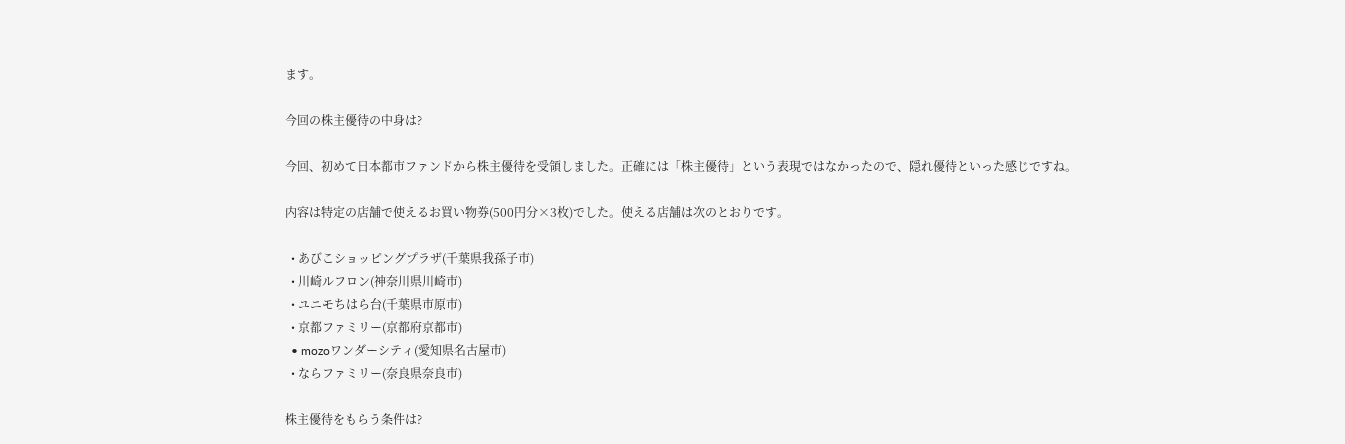ます。

今回の株主優待の中身は?

今回、初めて日本都市ファンドから株主優待を受領しました。正確には「株主優待」という表現ではなかったので、隠れ優待といった感じですね。

内容は特定の店舗で使えるお買い物券(500円分×3枚)でした。使える店舗は次のとおりです。

  • あびこショッピングプラザ(千葉県我孫子市)
  • 川崎ルフロン(神奈川県川崎市)
  • ユニモちはら台(千葉県市原市)
  • 京都ファミリー(京都府京都市)
  • mozoワンダーシティ(愛知県名古屋市)
  • ならファミリー(奈良県奈良市)

株主優待をもらう条件は?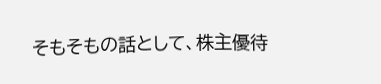そもそもの話として、株主優待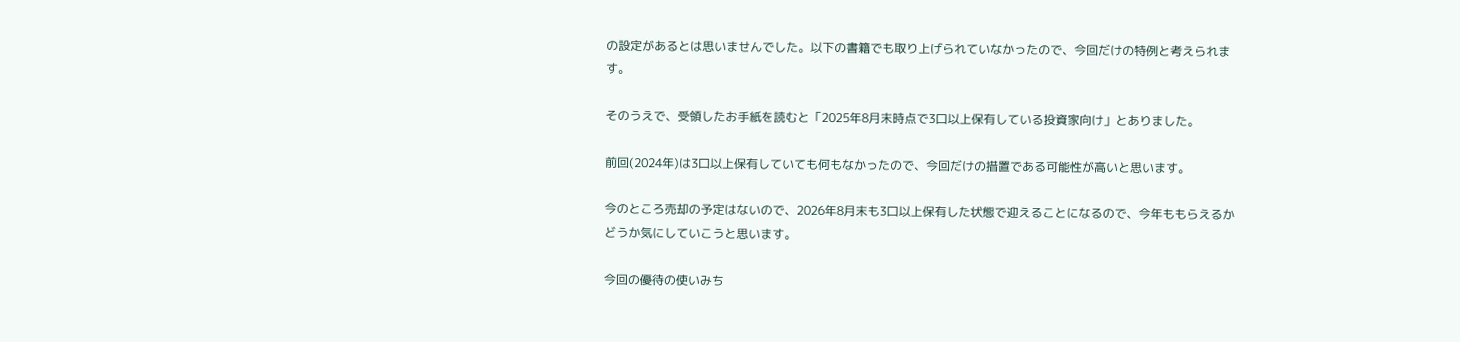の設定があるとは思いませんでした。以下の書籍でも取り上げられていなかったので、今回だけの特例と考えられます。

そのうえで、受領したお手紙を読むと「2025年8月末時点で3口以上保有している投資家向け」とありました。

前回(2024年)は3口以上保有していても何もなかったので、今回だけの措置である可能性が高いと思います。

今のところ売却の予定はないので、2026年8月末も3口以上保有した状態で迎えることになるので、今年ももらえるかどうか気にしていこうと思います。

今回の優待の使いみち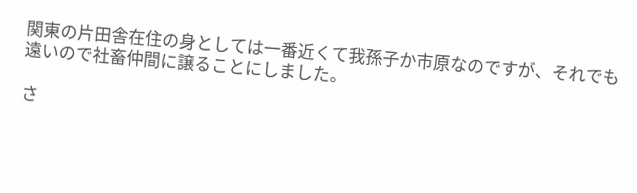関東の片田舎在住の身としては一番近くて我孫子か市原なのですが、それでも遠いので社畜仲間に譲ることにしました。

さ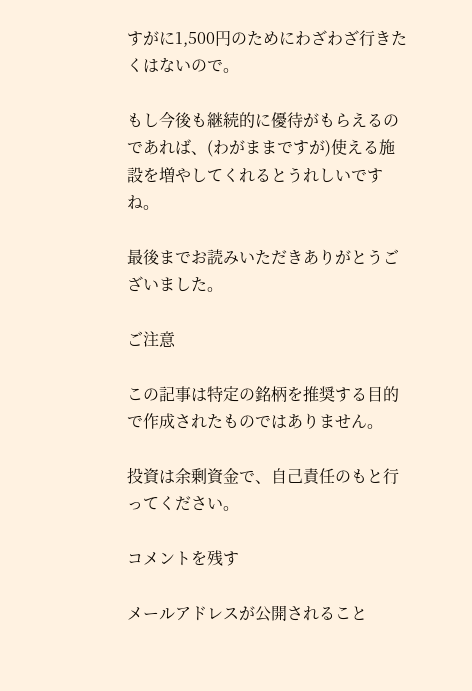すがに1,500円のためにわざわざ行きたくはないので。

もし今後も継続的に優待がもらえるのであれば、(わがままですが)使える施設を増やしてくれるとうれしいですね。

最後までお読みいただきありがとうございました。

ご注意

この記事は特定の銘柄を推奨する目的で作成されたものではありません。

投資は余剰資金で、自己責任のもと行ってください。

コメントを残す

メールアドレスが公開されること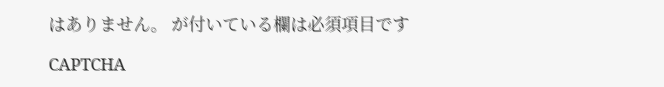はありません。 が付いている欄は必須項目です

CAPTCHA